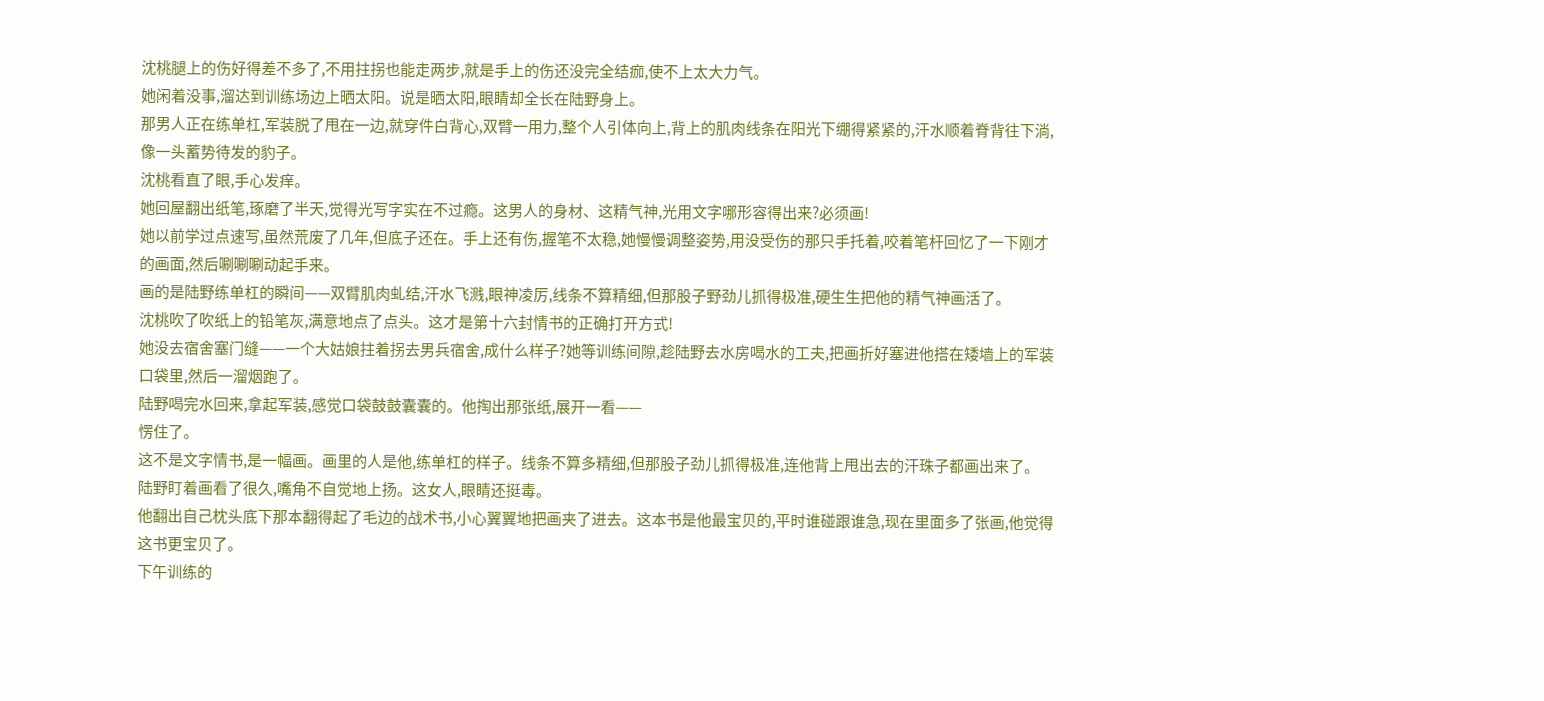沈桃腿上的伤好得差不多了,不用拄拐也能走两步,就是手上的伤还没完全结痂,使不上太大力气。
她闲着没事,溜达到训练场边上晒太阳。说是晒太阳,眼睛却全长在陆野身上。
那男人正在练单杠,军装脱了甩在一边,就穿件白背心,双臂一用力,整个人引体向上,背上的肌肉线条在阳光下绷得紧紧的,汗水顺着脊背往下淌,像一头蓄势待发的豹子。
沈桃看直了眼,手心发痒。
她回屋翻出纸笔,琢磨了半天,觉得光写字实在不过瘾。这男人的身材、这精气神,光用文字哪形容得出来?必须画!
她以前学过点速写,虽然荒废了几年,但底子还在。手上还有伤,握笔不太稳,她慢慢调整姿势,用没受伤的那只手托着,咬着笔杆回忆了一下刚才的画面,然后唰唰唰动起手来。
画的是陆野练单杠的瞬间——双臂肌肉虬结,汗水飞溅,眼神凌厉,线条不算精细,但那股子野劲儿抓得极准,硬生生把他的精气神画活了。
沈桃吹了吹纸上的铅笔灰,满意地点了点头。这才是第十六封情书的正确打开方式!
她没去宿舍塞门缝——一个大姑娘拄着拐去男兵宿舍,成什么样子?她等训练间隙,趁陆野去水房喝水的工夫,把画折好塞进他搭在矮墙上的军装口袋里,然后一溜烟跑了。
陆野喝完水回来,拿起军装,感觉口袋鼓鼓囊囊的。他掏出那张纸,展开一看——
愣住了。
这不是文字情书,是一幅画。画里的人是他,练单杠的样子。线条不算多精细,但那股子劲儿抓得极准,连他背上甩出去的汗珠子都画出来了。
陆野盯着画看了很久,嘴角不自觉地上扬。这女人,眼睛还挺毒。
他翻出自己枕头底下那本翻得起了毛边的战术书,小心翼翼地把画夹了进去。这本书是他最宝贝的,平时谁碰跟谁急,现在里面多了张画,他觉得这书更宝贝了。
下午训练的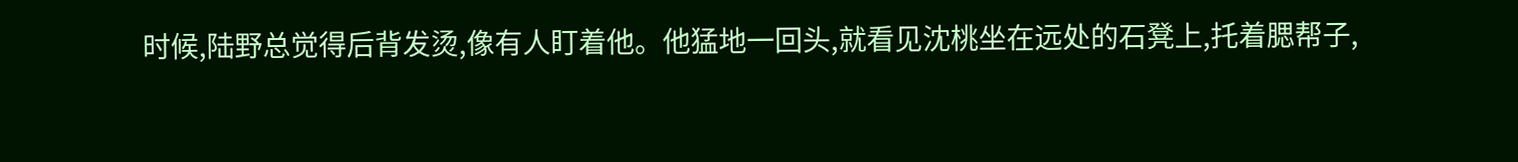时候,陆野总觉得后背发烫,像有人盯着他。他猛地一回头,就看见沈桃坐在远处的石凳上,托着腮帮子,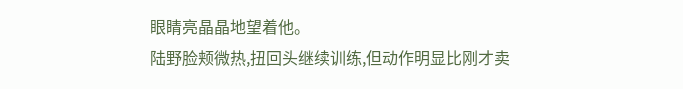眼睛亮晶晶地望着他。
陆野脸颊微热,扭回头继续训练,但动作明显比刚才卖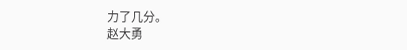力了几分。
赵大勇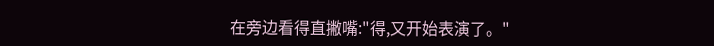在旁边看得直撇嘴:"得,又开始表演了。"